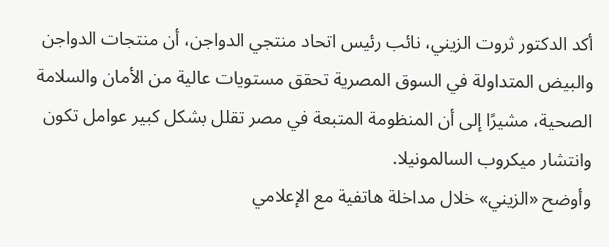أكد الدكتور ثروت الزيني، نائب رئيس اتحاد منتجي الدواجن، أن منتجات الدواجن والبيض المتداولة في السوق المصرية تحقق مستويات عالية من الأمان والسلامة الصحية، مشيرًا إلى أن المنظومة المتبعة في مصر تقلل بشكل كبير عوامل تكون وانتشار ميكروب السالمونيلا.
وأوضح «الزيني» خلال مداخلة هاتفية مع الإعلامي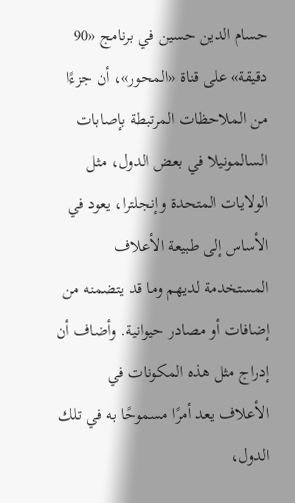حسام الدين حسين في برنامج «90 دقيقة» على قناة «المحور»، أن جزءًا من الملاحظات المرتبطة بإصابات السالمونيلا في بعض الدول، مثل الولايات المتحدة وإنجلترا، يعود في الأساس إلى طبيعة الأعلاف المستخدمة لديهم وما قد يتضمنه من إضافات أو مصادر حيوانية. وأضاف أن إدراج مثل هذه المكونات في الأعلاف يعد أمرًا مسموحًا به في تلك الدول،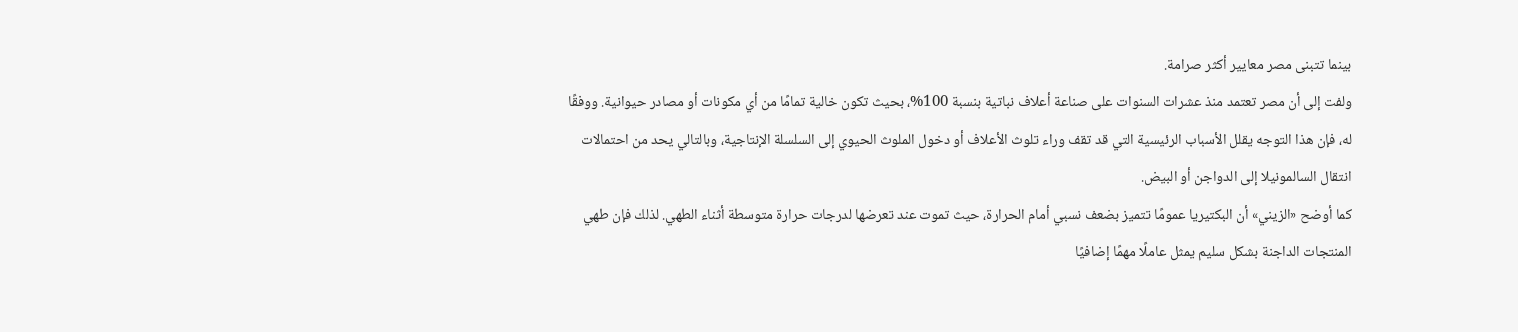بينما تتبنى مصر معايير أكثر صرامة.
ولفت إلى أن مصر تعتمد منذ عشرات السنوات على صناعة أعلاف نباتية بنسبة 100%، بحيث تكون خالية تمامًا من أي مكونات أو مصادر حيوانية. ووفقًا له، فإن هذا التوجه يقلل الأسباب الرئيسية التي قد تقف وراء تلوث الأعلاف أو دخول الملوث الحيوي إلى السلسلة الإنتاجية، وبالتالي يحد من احتمالات انتقال السالمونيلا إلى الدواجن أو البيض.
كما أوضح «الزيني» أن البكتيريا عمومًا تتميز بضعف نسبي أمام الحرارة، حيث تموت عند تعرضها لدرجات حرارة متوسطة أثناء الطهي. لذلك فإن طهي المنتجات الداجنة بشكل سليم يمثل عاملًا مهمًا إضافيًا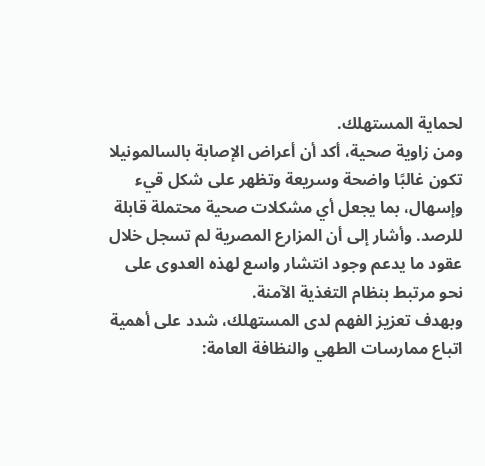لحماية المستهلك.
ومن زاوية صحية، أكد أن أعراض الإصابة بالسالمونيلا تكون غالبًا واضحة وسريعة وتظهر على شكل قيء وإسهال، بما يجعل أي مشكلات صحية محتملة قابلة للرصد. وأشار إلى أن المزارع المصرية لم تسجل خلال عقود ما يدعم وجود انتشار واسع لهذه العدوى على نحو مرتبط بنظام التغذية الآمنة.
وبهدف تعزيز الفهم لدى المستهلك، شدد على أهمية اتباع ممارسات الطهي والنظافة العامة: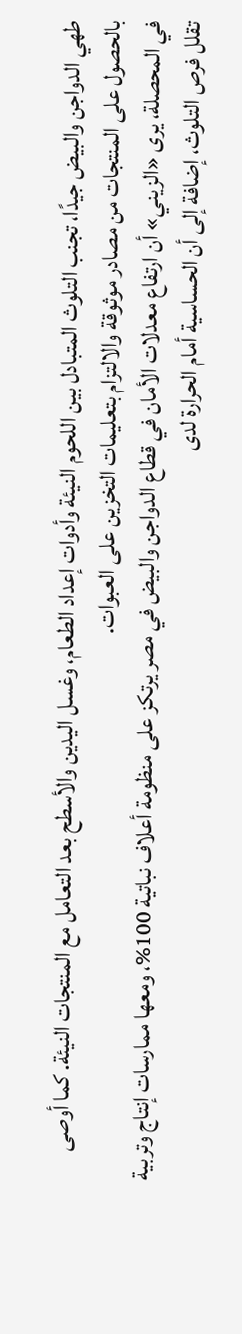طهي الدواجن والبيض جيدًا، تجنب التلوث المتبادل بين اللحوم النيئة وأدوات إعداد الطعام، وغسل اليدين والأسطح بعد التعامل مع المنتجات النيئة. كما أوصى بالحصول على المنتجات من مصادر موثوقة والالتزام بتعليمات التخزين على العبوات.
في المحصلة، يرى «الزيني» أن ارتفاع معدلات الأمان في قطاع الدواجن والبيض في مصر يرتكز على منظومة أعلاف نباتية 100%، ومعها ممارسات إنتاج وتربية تقلل فرص التلوث، إضافة إلى أن الحساسية أمام الحرارة لدى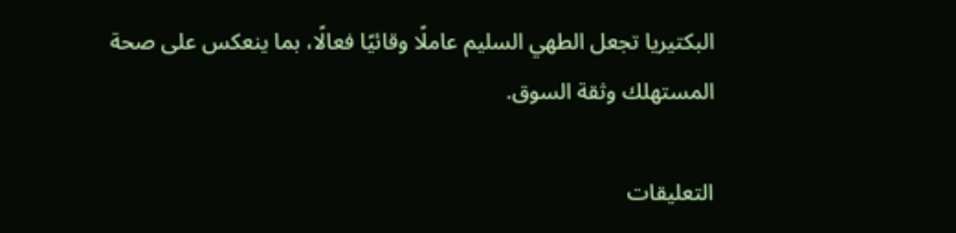البكتيريا تجعل الطهي السليم عاملًا وقائيًا فعالًا، بما ينعكس على صحة المستهلك وثقة السوق.

التعليقات